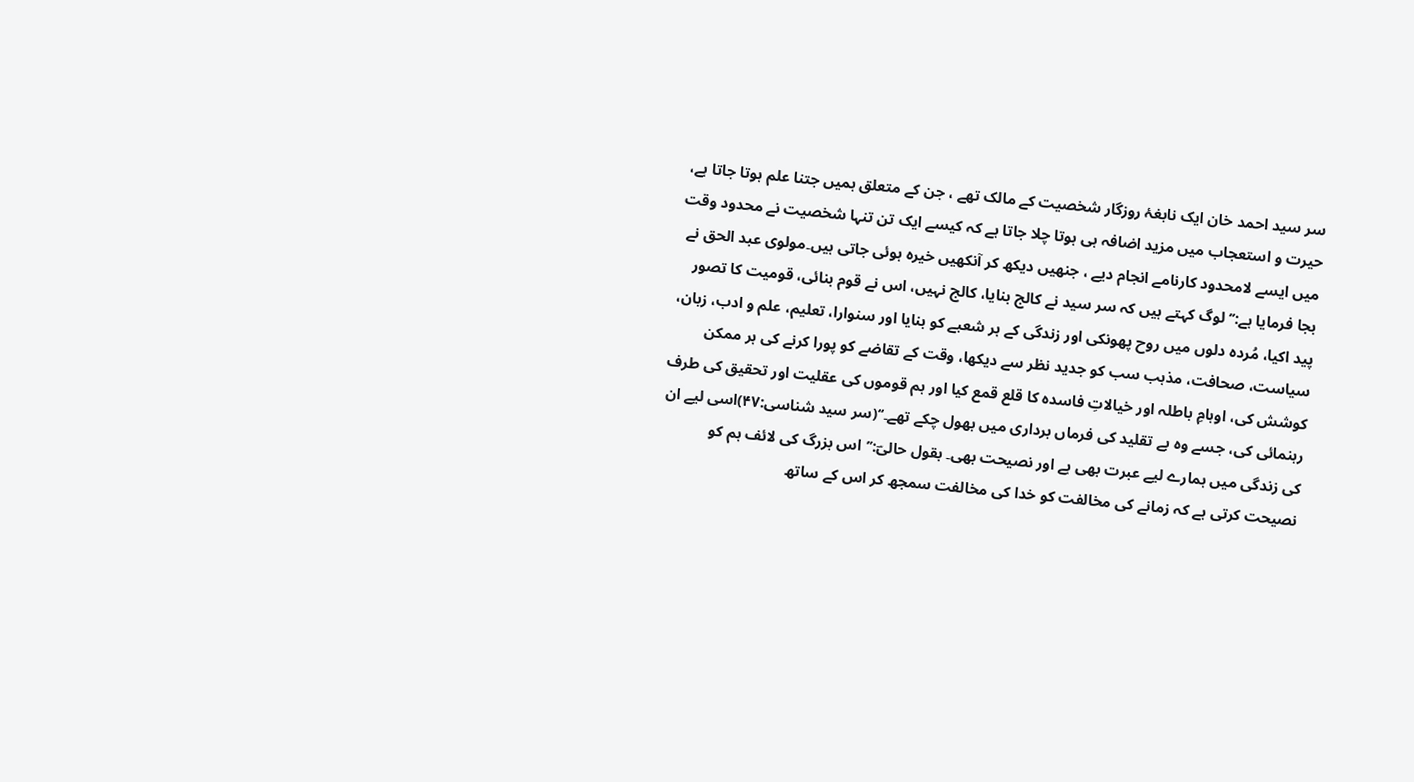سر سید احمد خان ایک نابغۂ روزگار شخصیت کے مالک تھے ، جن کے متعلق ہمیں جتنا علم ہوتا جاتا ہے، حیرت و استعجاب میں مزید اضافہ ہی ہوتا چلا جاتا ہے کہ کیسے ایک تن تنہا شخصیت نے محدود وقت میں ایسے لامحدود کارنامے انجام دیے ، جنھیں دیکھ کر آنکھیں خیرہ ہوئی جاتی ہیں۔مولوی عبد الحق نے بجا فرمایا ہے:’’لوگ کہتے ہیں کہ سر سید نے کالج بنایا، کالج نہیں، اس نے قوم بنائی، قومیت کا تصور پید اکیا، مُردہ دلوں میں روح پھونکی اور زندگی کے ہر شعبے کو بنایا اور سنوارا، تعلیم، علم و ادب، زبان، سیاست، صحافت، مذہب سب کو جدید نظر سے دیکھا، وقت کے تقاضے کو پورا کرنے کی ہر ممکن کوشش کی، اوہامِ باطلہ اور خیالاتِ فاسدہ کا قلع قمع کیا اور ہم قوموں کی عقلیت اور تحقیق کی طرف رہنمائی کی، جسے وہ بے تقلید کی فرماں برداری میں بھول چکے تھے۔‘‘(سر سید شناسی:۴۷)اسی لیے ان کی زندگی میں ہمارے لیے عبرت بھی ہے اور نصیحت بھی۔ بقول حالیؔ:’’اس بزرگ کی لائف ہم کو نصیحت کرتی ہے کہ زمانے کی مخالفت کو خدا کی مخالفت سمجھ کر اس کے ساتھ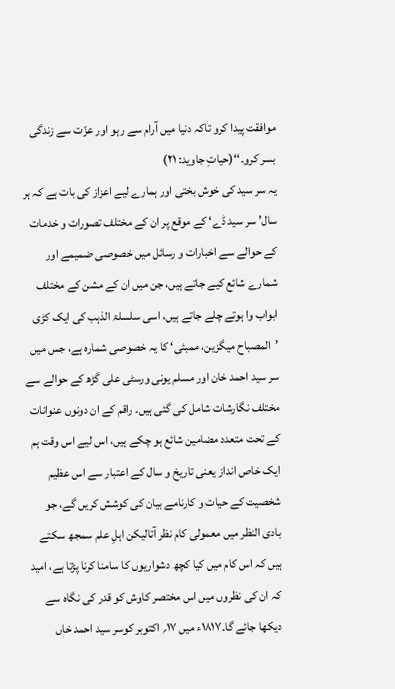موافقت پیدا کرو تاکہ دنیا میں آرام سے رہو اور عزّت سے زندگی بسر کرو۔‘‘(حیاتِ جاوید: ۲۱)
یہ سر سید کی خوش بختی اور ہمارے لیے اعزاز کی بات ہے کہ ہر سال’ سر سید ڈے‘ کے موقع پر ان کے مختلف تصورات و خدمات کے حوالے سے اخبارات و رسائل میں خصوصی ضمیمے اور شمارے شائع کیے جاتے ہیں، جن میں ان کے مشن کے مختلف ابواب وا ہوتے چلے جاتے ہیں، اسی سلسلۃ الذہب کی ایک کڑی ’المصباح میگزین، ممبئی‘ کا یہ خصوصی شمارہ ہے، جس میں سر سید احمد خان اور مسلم یونی ورسٹی علی گڑھ کے حوالے سے مختلف نگارشات شامل کی گئی ہیں۔ راقم کے ان دونوں عنوانات کے تحت متعدد مضامین شائع ہو چکے ہیں، اس لیے اس وقت ہم ایک خاص انداز یعنی تاریخ و سال کے اعتبار سے اس عظیم شخصیت کے حیات و کارنامے بیان کی کوشش کریں گے، جو بادی النظر میں معمولی کام نظر آتالیکن اہلِ علم سمجھ سکتے ہیں کہ اس کام میں کیا کچھ دشواریوں کا سامنا کرنا پڑتا ہے، امید کہ ان کی نظروں میں اس مختصر کاوش کو قدر کی نگاہ سے دیکھا جائے گا۔۱۸۱۷ء میں ۱۷؍ اکتوبر کوسر سید احمد خاں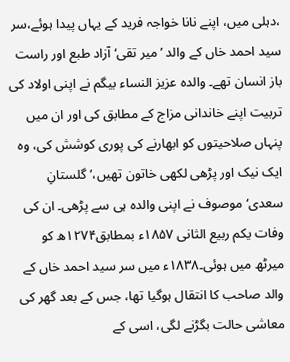،دہلی میں، اپنے نانا خواجہ فرید کے یہاں پیدا ہوئے،سر سید احمد خاں کے والد ’میر تقی‘ آزاد طبع اور راست باز انسان تھے۔ والدہ عزیز النساء بیگم نے اپنی اولاد کی تربیت اپنے خاندانی مزاج کے مطابق کی اور ان میں پنہاں صلاحیتوں کو ابھارنے کی پوری کوشش کی، وہ ایک نیک اور پڑھی لکھی خاتون تھیں،’گلستانِ سعدی‘موصوف نے اپنی والدہ ہی سے پڑھی۔ ان کی وفات یکم ربیع الثانی ۱۸۵۷ء بمطابق۱۲۷۴ھ کو میرٹھ میں ہوئی۔۱۸۳۸ء میں سر سید احمد خاں کے والد صاحب کا انتقال ہوگیا تھا، جس کے بعد گھر کی معاشی حالت بگڑنے لگی، اسی کے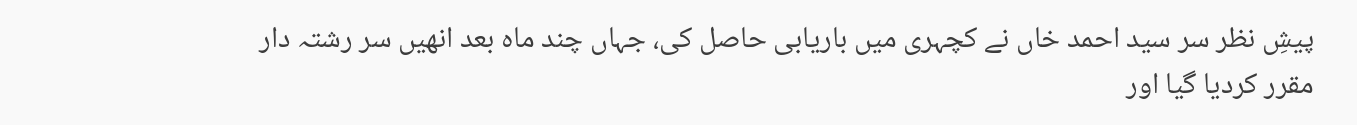پیشِ نظر سر سید احمد خاں نے کچہری میں باریابی حاصل کی، جہاں چند ماہ بعد انھیں سر رشتہ دار مقرر کردیا گیا اور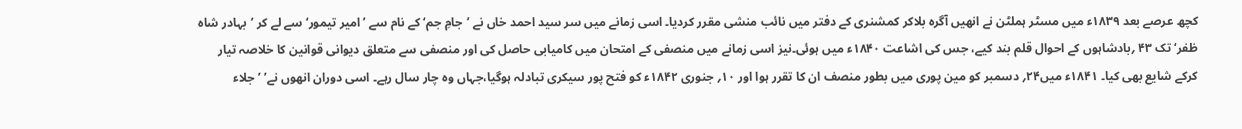کچھ عرصے بعد ۱۸۳۹ء میں مسٹر ہملٹن نے انھیں آگرہ بلاکر کمشنری کے دفتر میں نائب منشی مقرر کردیا۔ اسی زمانے میں سر سید احمد خاں نے ’جامِ جم‘ کے نام سے ’امیر تیمور‘سے لے کر ’بہادر شاہ ظفر‘ تک ۴۳ ؍بادشاہوں کے احوال قلم بند کیے، جس کی اشاعت ۱۸۴۰ء میں ہوئی۔نیز اسی زمانے میں منصفی کے امتحان میں کامیابی حاصل کی اور منصفی سے متعلق دیوانی قوانین کا خلاصہ تیار کرکے شایع بھی کیا۔ ۱۸۴۱ء میں۲۴؍ دسمبر کو مین پوری میں بطور منصف ان کا تقرر ہوا اور ۱۰؍ جنوری ۱۸۴۲ء کو فتح پور سیکری تبادلہ ہوگیا،جہاں وہ چار سال رہے۔ اسی دوران انھوں نے’ ’جلاء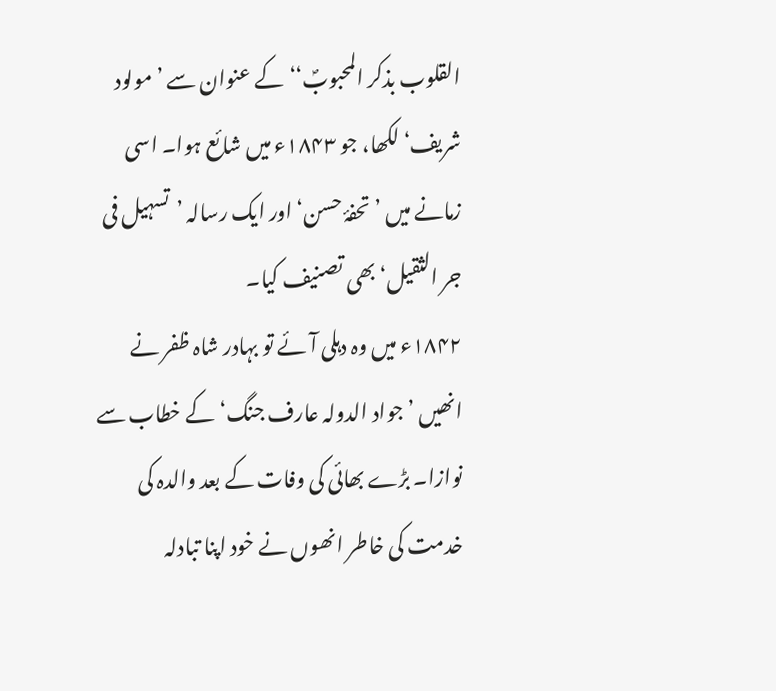القلوب بذکر المحبوبؐ‘‘کے عنوان سے ’مولود شریف‘ لکھا، جو ۱۸۴۳ء میں شائع ہوا۔ اسی زمانے میں ’تحفۂ حسن‘ اور ایک رسالہ ’تسہیل فی جر الثقیل‘ بھی تصنیف کیا۔
۱۸۴۲ء میں وہ دہلی آئے تو بہادر شاہ ظفر نے انھیں ’جواد الدولہ عارف جنگ‘کے خطاب سے نوازا۔ بڑے بھائی کی وفات کے بعد والدہ کی خدمت کی خاطر انھوں نے خود اپنا تبادلہ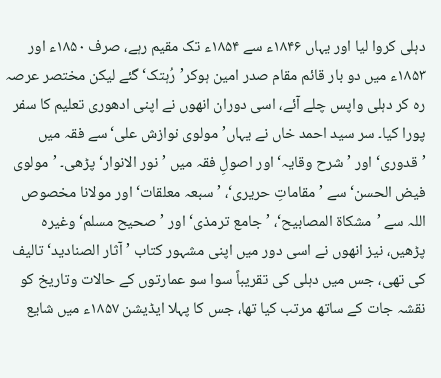دہلی کروا لیا اور یہاں ۱۸۴۶ء سے ۱۸۵۴ء تک مقیم رہے، صرف ۱۸۵۰ء اور ۱۸۵۳ء میں دو بار قائم مقام صدر امین ہوکر’رُہتک‘ گئے لیکن مختصر عرصہ رہ کر دہلی واپس چلے آئے، اسی دوران انھوں نے اپنی ادھوری تعلیم کا سفر پورا کیا۔ سر سید احمد خاں نے یہاں’مولوی نوازش علی‘سے فقہ میں ’قدوری‘ اور ’شرح وقایہ‘ اور اصولِ فقہ میں ’نور الانوار‘ پڑھی۔ ’مولوی فیض الحسن‘ سے ’مقاماتِ حریری‘، ’سبعہ معلقات‘ اور مولانا مخصوص اللہ سے ’مشکاۃ المصابیح‘، ’جامع ترمذی‘ اور ’صحیح مسلم‘ وغیرہ پڑھیں، نیز انھوں نے اسی دور میں اپنی مشہور کتاب ’آثار الصنادید‘ تالیف کی تھی، جس میں دہلی کی تقریباً سوا سو عمارتوں کے حالات وتاریخ کو نقشہ جات کے ساتھ مرتب کیا تھا، جس کا پہلا ایڈیشن ۱۸۵۷ء میں شایع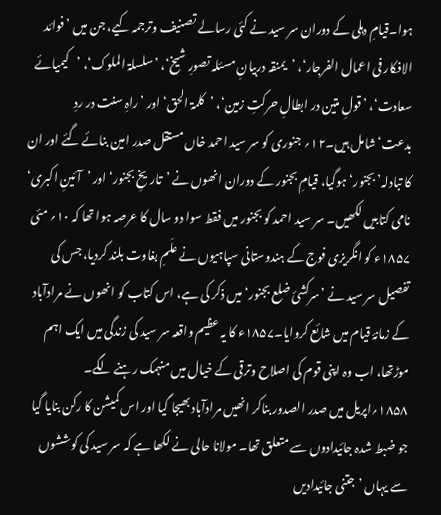ہوا۔قیامِ دہلی کے دوران سر سید نے کئی رسالے تصنیف وترجمہ کیے، جن میں ’فوائد الافکار فی اعمال الفرجار‘، ’یمنقہ دربیانِ مسئلہ تصورِ شیخ‘، ’سلسلۃ الملوک‘، ’کیمیائے سعادت‘، ’قولِ متین در ابطالِ حرکتِ زمین‘، ’کلمۃ الحق‘ اور ’راہِ سنت در ردِ بدعت‘شامل ہیں۔۱۲؍ جنوری کو سر سید احمد خاں مستقل صدر امین بنائے گئے اور ان کا تبادلہ’بجنور‘ ہوگیا، قیامِ بجنور کے دوران انھوں نے ’تاریخِ بجنور‘ اور ’آئینِ اکبری‘ نامی کتابیں لکھیں۔ سر سید احمد کو بجنور میں فقط سوا دو سال کا عرصہ ہوا تھا کہ ۱۰؍ مئی ۱۸۵۷ء کو انگریزی فوج کے ہندوستانی سپاہیوں نے علَمِ بغاوت بلند کردیا، جس کی تفصیل سر سید نے ’سرکشیٔ ضلع بجنور‘ میں ذکر کی ہے، اس کتاب کو انھوں نے مرادآباد کے زمانۂ قیام میں شائع کروایا۔۱۸۵۷ء کا یہ عظیم واقعہ سر سید کی زندگی میں ایک اہم موڑتھا، اب وہ اپنی قوم کی اصلاح وترقی کے خیال میں منہمک رہنے لگے۔
۱۸۵۸؍اپریل میں صدر الصدور بناکر انھیں مرادآباد بھیجا گیا اور اس کمیشن کا رکن بنایا گیا جو ضبط شدہ جائیدادوں سے متعلق تھا۔ مولانا حالی نے لکھا ہے کہ سر سید کی کوششوں سے یہاں ’جتنی جائیدادیں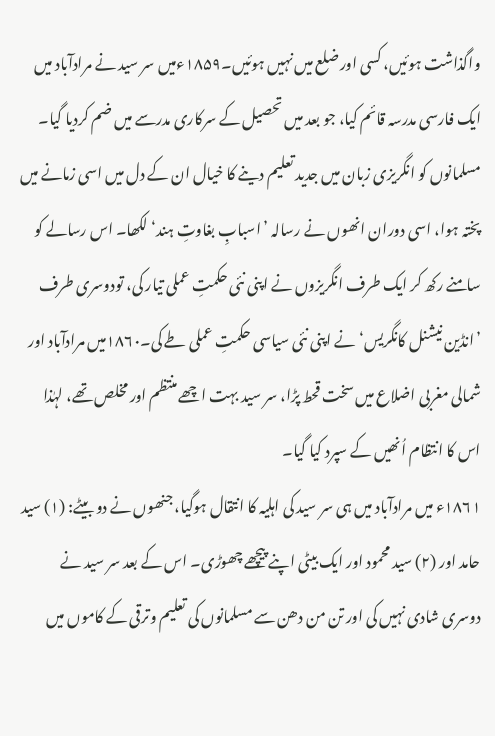واگذاشت ہوئیں، کسی اور ضلع میں نہیں ہوئیں۔۱۸۵۹ءمیں سر سید نے مرادآباد میں ایک فارسی مدرسہ قائم کیا، جو بعد میں تحصیل کے سرکاری مدرسے میں ضم کردیا گیا۔ مسلمانوں کو انگریزی زبان میں جدید تعلیم دینے کا خیال ان کے دل میں اسی زمانے میں پختہ ہوا، اسی دوران انھوں نے رسالہ ’اسبابِ بغاوتِ ہند‘ لکھا۔ اس رسالے کو سامنے رکھ کر ایک طرف انگریزوں نے اپنی نئی حکمتِ عملی تیار کی، تودوسری طرف ’انڈین نیشنل کانگریس‘نے اپنی نئی سیاسی حکمتِ عملی طے کی۔۱۸۶۰میں مرادآباد اور شمالی مغربی اضلاع میں سخت قحط پڑا، سر سید بہت اچھے منتظم اور مخلص تھے، لہٰذا اس کا انتظام اُنھیں کے سپرد کیا گیا۔
۱۸۶۱ء میں مرادآباد میں ہی سر سید کی اہلیہ کا انتقال ہوگیا، جنھوں نے دو بیٹے: (۱) سید حامد اور (۲) سید محمود اور ایک بیٹی اپنے پیچھے چھوڑی۔ اس کے بعد سر سید نے دوسری شادی نہیں کی اور تن من دھن سے مسلمانوں کی تعلیم وترقی کے کاموں میں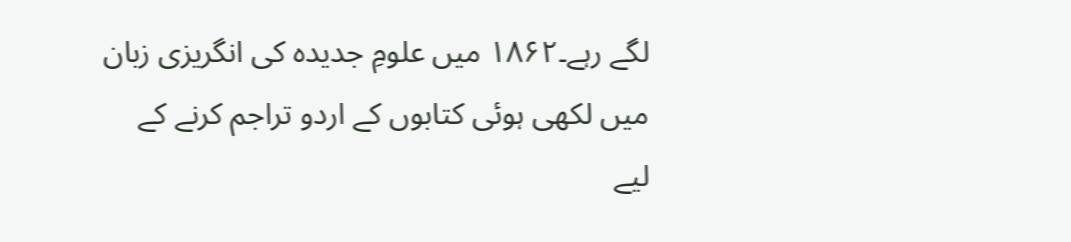لگے رہے۔۱۸۶۲ میں علومِ جدیدہ کی انگریزی زبان میں لکھی ہوئی کتابوں کے اردو تراجم کرنے کے لیے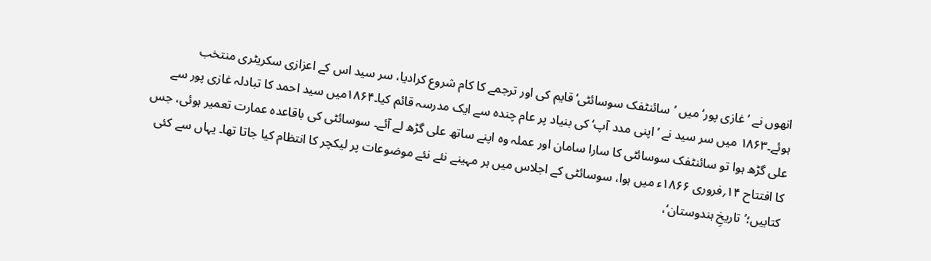انھوں نے ’غازی پور‘ میں ’سائنٹفک سوسائٹی‘قایم کی اور ترجمے کا کام شروع کرادیا، سر سید اس کے اعزازی سکریٹری منتخب ہوئے۔۱۸۶۳ میں سر سید نے ’اپنی مدد آپ‘ کی بنیاد پر عام چندہ سے ایک مدرسہ قائم کیا۔۱۸۶۴میں سید احمد کا تبادلہ غازی پور سے علی گڑھ ہوا تو سائنٹفک سوسائٹی کا سارا سامان اور عملہ وہ اپنے ساتھ علی گڑھ لے آئے۔ سوسائٹی کی باقاعدہ عمارت تعمیر ہوئی، جس کا افتتاح ۱۴؍فروری ۱۸۶۶ء میں ہوا، سوسائٹی کے اجلاس میں ہر مہینے نئے نئے موضوعات پر لیکچر کا انتظام کیا جاتا تھا۔ یہاں سے کئی کتابیں؛’تاریخِ ہندوستان‘،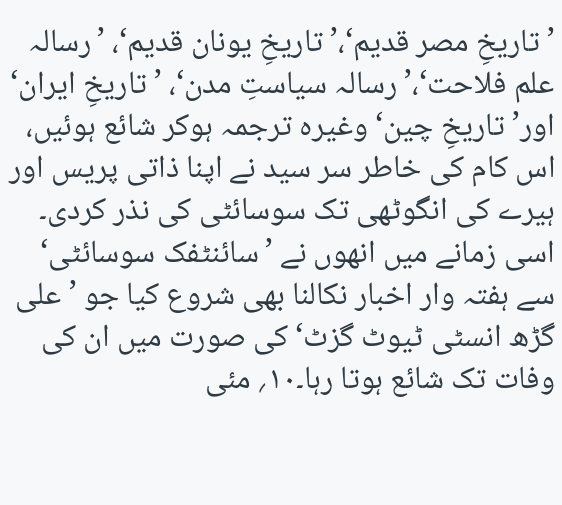’تاریخِ مصر قدیم‘،’ تاریخِ یونان قدیم‘، ’رسالہ علم فلاحت‘،’ رسالہ سیاستِ مدن‘، ’تاریخِ ایران‘ اور’ تاریخِ چین‘ وغیرہ ترجمہ ہوکر شائع ہوئیں، اس کام کی خاطر سر سید نے اپنا ذاتی پریس اور ہیرے کی انگوٹھی تک سوسائٹی کی نذر کردی۔ اسی زمانے میں انھوں نے ’سائنٹفک سوسائٹی‘ سے ہفتہ وار اخبار نکالنا بھی شروع کیا جو ’علی گڑھ انسٹی ٹیوٹ گزٹ‘ کی صورت میں ان کی وفات تک شائع ہوتا رہا۔۱۰؍ مئی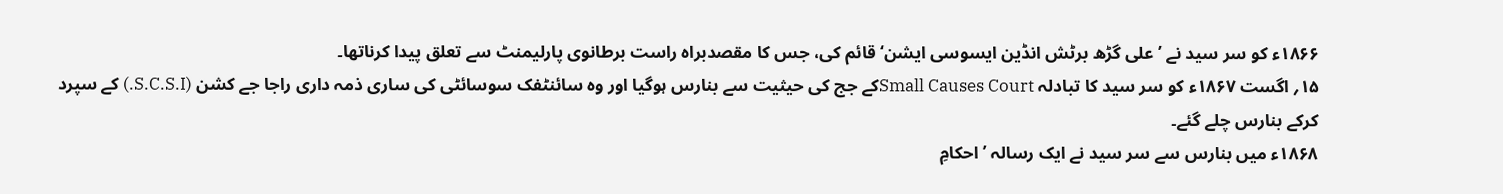۱۸۶۶ء کو سر سید نے ’علی گڑھ برٹش انڈین ایسوسی ایشن‘قائم کی، جس کا مقصدبراہ راست برطانوی پارلیمنٹ سے تعلق پیدا کرناتھا۔
۱۵؍ اگست ۱۸۶۷ء کو سر سید کا تبادلہ Small Causes Courtکے جج کی حیثیت سے بنارس ہوگیا اور وہ سائنٹفک سوسائٹی کی ساری ذمہ داری راجا جے کشن (S.C.S.I.) کے سپرد کرکے بنارس چلے گئے۔
۱۸۶۸ء میں بنارس سے سر سید نے ایک رسالہ ’احکامِ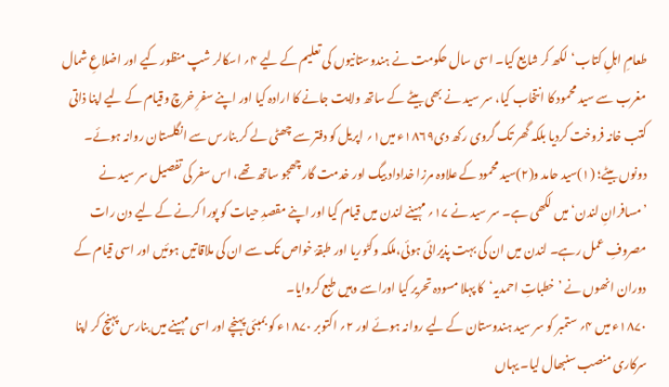طعامِ اہلِ کتاب‘لکھ کر شایع کیا۔ اسی سال حکومت نے ہندوستانیوں کی تعلیم کے لیے ۴؍ اسکالر شپ منظور کیے اور اضلاعِ شمال مغرب سے سید محمود کا انتخاب کیا، سر سید نے بھی بیٹے کے ساتھ ولایت جانے کا ارادہ کیا اور اپنے سفرِ خرچ وقیام کے لیے اپنا ذاتی کتب خانہ فروخت کردیا بلکہ گھر تک گروی رکھ دی۱۸۶۹ء میں۱؍ اپریل کو دفتر سے چھٹی لے کر بنارس سے انگلستان روانہ ہوئے۔ دونوں بیٹے؛ (۱)سید حامد و(۲)سید محمود کے علاوہ مرزا خداداد بیگ اور خدمت گار چھجو ساتھ تھے، اس سفر کی تفصیل سر سید نے ’مسافرانِ لندن‘ میں لکھی ہے۔ سر سید نے ۱۷؍ مہینے لندن میں قیام کیا اور اپنے مقصدِ حیات کو پورا کرنے کے لیے دن رات مصروفِ عمل رہے۔ لندن میں ان کی بہت پذیرائی ہوئی،ملکہ وکٹوریا اور طبقۂ خواص تک سے ان کی ملاقاتیں ہوئیں اور اسی قیام کے دوران انھوں نے ’خطباتِ احمدیہ‘کا پہلا مسودہ تحریر کیا اوراسے وہیں طبع کروایا۔
۱۸۷۰ء میں ۴؍ ستمبر کو سر سید ہندوستان کے لیے روانہ ہوئے اور ۲؍ اکتوبر ۱۸۷۰ء کو بمبئی پہنچے اور اسی مہینے میں بنارس پہنچ کر اپنا سرکاری منصب سنبھال لیا۔ یہاں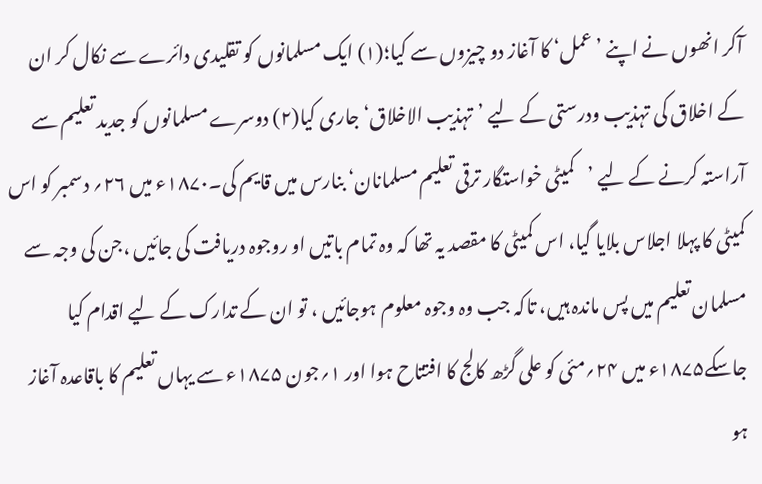آکر انھوں نے اپنے ’عمل‘ کا آغاز دو چیزوں سے کیا؛(۱) ایک مسلمانوں کو تقلیدی دائرے سے نکال کر ان کے اخلاق کی تہذیب ودرستی کے لیے ’تہذیب الاخلاق‘ جاری کیا(۲) دوسرے مسلمانوں کو جدید تعلیم سے آراستہ کرنے کے لیے ’کمیٹی خواستگار ترقی تعلیم مسلمانان‘ بنارس میں قایم کی۔۱۸۷۰ء میں ۲۶؍ دسمبر کو اس کمیٹی کا پہلا اجلاس بلایا گیا، اس کمیٹی کا مقصد یہ تھا کہ وہ تمام باتیں او روجوہ دریافت کی جائیں ،جن کی وجہ سے مسلمان تعلیم میں پس ماندہ ہیں، تاکہ جب وہ وجوہ معلوم ہوجائیں ، تو ان کے تدارک کے لیے اقدام کیا جاسکے۱۸۷۵ء میں ۲۴؍مئی کو علی گڑھ کالج کا افتتاح ہوا اور ۱؍جون ۱۸۷۵ء سے یہاں تعلیم کا باقاعدہ آغاز ہو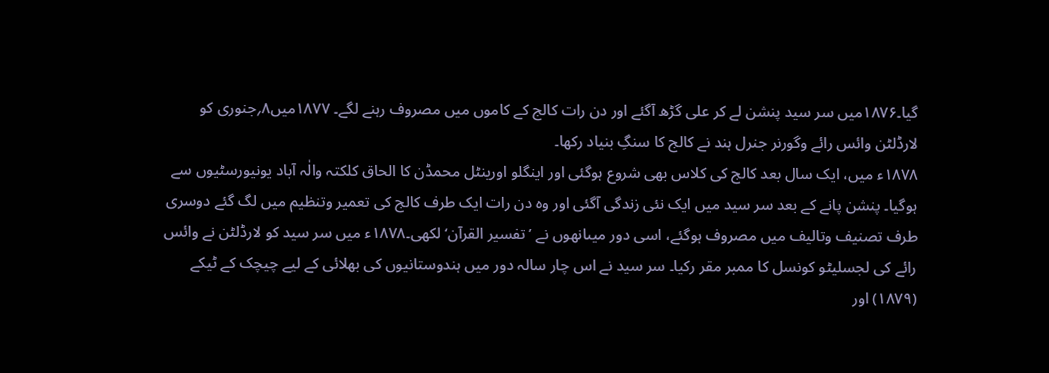گیا۔۱۸۷۶میں سر سید پنشن لے کر علی گڑھ آگئے اور دن رات کالج کے کاموں میں مصروف رہنے لگے۔ ۱۸۷۷میں۸؍جنوری کو لارڈلٹن وائس رائے وگورنر جنرل ہند نے کالج کا سنگِ بنیاد رکھا۔
۱۸۷۸ء میں، ایک سال بعد کالج کی کلاس بھی شروع ہوگئی اور اینگلو اورینٹل محمڈن کا الحاق کلکتہ والٰہ آباد یونیورسٹیوں سے ہوگیا۔ پنشن پانے کے بعد سر سید میں ایک نئی زندگی آگئی اور وہ دن رات ایک طرف کالج کی تعمیر وتنظیم میں لگ گئے دوسری طرف تصنیف وتالیف میں مصروف ہوگئے، اسی دور میںانھوں نے ’تفسیر القرآن‘ لکھی۔۱۸۷۸ء میں سر سید کو لارڈلٹن نے وائس رائے کی لجسلیٹو کونسل کا ممبر مقر رکیا۔ سر سید نے اس چار سالہ دور میں ہندوستانیوں کی بھلائی کے لیے چیچک کے ٹیکے (۱۸۷۹) اور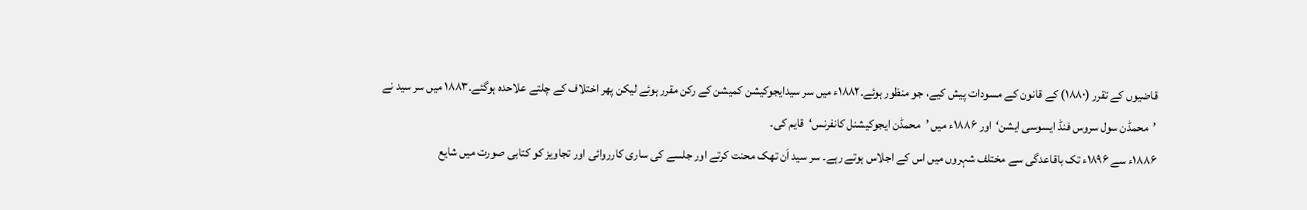قاضیوں کے تقرر (۱۸۸۰) کے قانون کے مسودات پیش کیے، جو منظور ہوئے۔۱۸۸۲ء میں سر سیدایجوکیشن کمیشن کے رکن مقرر ہوئے لیکن پھر اختلاف کے چلتے علاحدہ ہوگئے۔۱۸۸۳ میں سر سید نے ’محمڈن سول سروس فنڈ ایسوسی ایشن‘اور ۱۸۸۶ء میں ’محمڈن ایجوکیشنل کانفرنس‘قایم کی۔
۱۸۸۶ء سے ۱۸۹۶ء تک باقاعدگی سے مختلف شہروں میں اس کے اجلاس ہوتے رہے۔ سر سید اَن تھک محنت کرتے اور جلسے کی ساری کارروائی اور تجاویز کو کتابی صورت میں شایع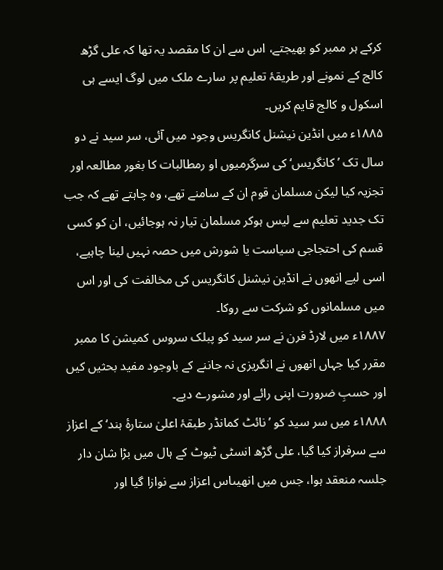کرکے ہر ممبر کو بھیجتے، اس سے ان کا مقصد یہ تھا کہ علی گڑھ کالج کے نمونے اور طریقۂ تعلیم پر سارے ملک میں لوگ ایسے ہی اسکول و کالج قایم کریں۔
۱۸۸۵ء میں انڈین نیشنل کانگریس وجود میں آئی، سر سید نے دو سال تک ’کانگریس‘ کی سرگرمیوں او رمطالبات کا بغور مطالعہ اور تجزیہ کیا لیکن مسلمان قوم ان کے سامنے تھے، وہ چاہتے تھے کہ جب تک جدید تعلیم سے لیس ہوکر مسلمان تیار نہ ہوجائیں، ان کو کسی قسم کی احتجاجی سیاست یا شورش میں حصہ نہیں لینا چاہیے، اسی لیے انھوں نے انڈین نیشنل کانگریس کی مخالفت کی اور اس میں مسلمانوں کو شرکت سے روکا۔
۱۸۸۷ء میں لارڈ فرن نے سر سید کو پبلک سروس کمیشن کا ممبر مقرر کیا جہاں انھوں نے انگریزی نہ جاننے کے باوجود مفید بحثیں کیں اور حسبِ ضرورت اپنی رائے اور مشورے دیے۔
۱۸۸۸ء میں سر سید کو ’نائٹ کمانڈر طبقۂ اعلیٰ ستارۂ ہند‘ کے اعزاز سے سرفراز کیا گیا، علی گڑھ انسٹی ٹیوٹ کے ہال میں بڑا شان دار جلسہ منعقد ہوا، جس میں انھیںاس اعزاز سے نوازا گیا اور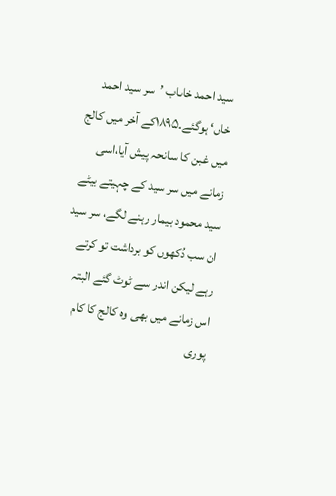سید احمد خاںاب ’سر سید احمد خاں‘ ہوگئے۔۱۸۹۵کے آخر میں کالج میں غبن کا سانحہ پیش آیا،اسی زمانے میں سر سید کے چہیتے بیٹے سید محمود بیمار رہنے لگے، سر سید ان سب دُکھوں کو برداشت تو کرتے رہے لیکن اندر سے ٹوٹ گئے البتہ اس زمانے میں بھی وہ کالج کا کام پوری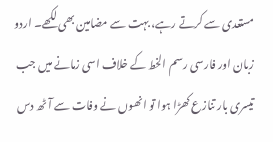مستعدی سے کرتے رہے، بہت سے مضامین بھی لکھے۔ اردو زبان اور فارسی رسم الخط کے خلاف اسی زمانے میں جب تیسری بار تنازع کھڑا ہوا تو انھوں نے وفات سے آٹھ دس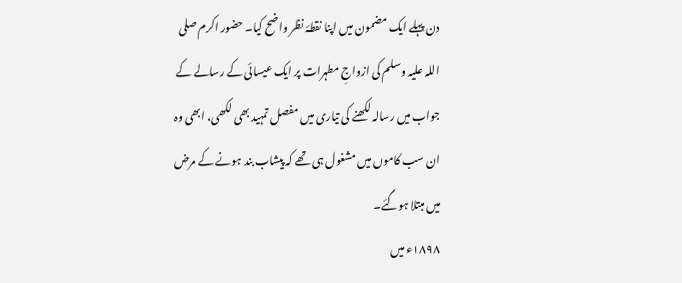دن پہلے ایک مضمون میں اپنا نقطۂ نظر واضح کیا۔ حضور اکرم صلی اللہ علیہ وسلم کی ازواجِ مطہرات پر ایک عیسائی کے رسالے کے جواب میں رسالہ لکھنے کی تیاری میں مفصل تمہید بھی لکھی، ابھی وہ ان سب کاموں میں مشغول ہی تھے کہ پیشاب بند ہونے کے مرض میں مبتلا ہوگئے۔
۱۸۹۸ء میں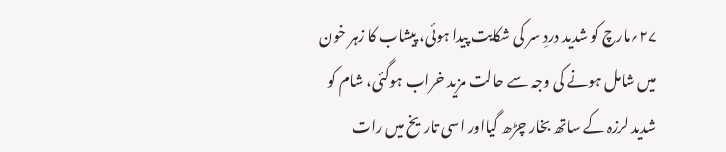۲۷؍مارچ کو شدید دردِ سر کی شکایت پیدا ہوئی، پیشاب کا زہر خون میں شامل ہونے کی وجہ سے حالت مزید خراب ہوگئی، شام کو شدید لرزہ کے ساتھ بخار چڑھ گیااور اسی تاریخ میں رات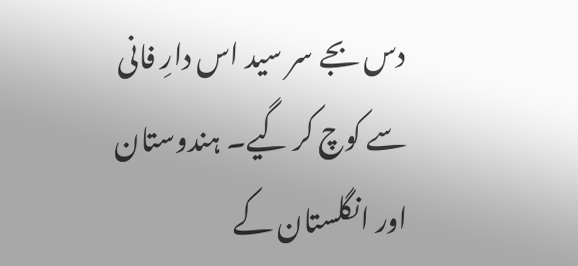دس بجے سر سید اس دارِ فانی سے کوچ کر گیے۔ ہندوستان اور انگلستان کے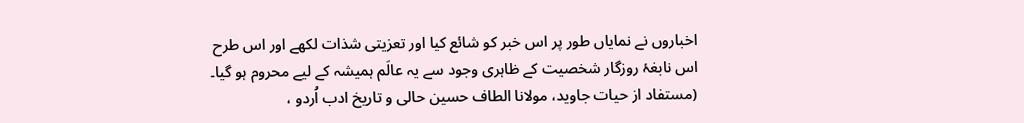اخباروں نے نمایاں طور پر اس خبر کو شائع کیا اور تعزیتی شذات لکھے اور اس طرح اس نابغۂ روزگار شخصیت کے ظاہری وجود سے یہ عالَم ہمیشہ کے لیے محروم ہو گیا۔
(مستفاد از حیات جاوید، مولانا الطاف حسین حالی و تاریخ ادب اُردو ،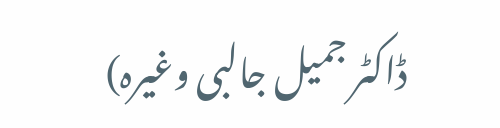ڈاکٹر جمیل جالبی وغیرہ)